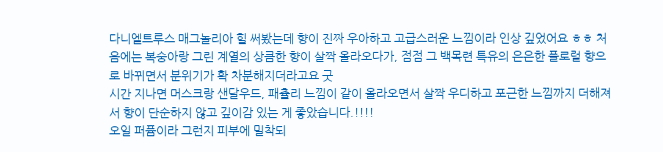다니엘트루스 매그놀리아 힐 써봤는데 향이 진짜 우아하고 고급스러운 느낌이라 인상 깊었어요 ㅎㅎ 처음에는 복숭아랑 그린 계열의 상큼한 향이 살짝 올라오다가, 점점 그 백목련 특유의 은은한 플로럴 향으로 바뀌면서 분위기가 확 차분해지더라고요 굿
시간 지나면 머스크랑 샌달우드, 패츌리 느낌이 같이 올라오면서 살짝 우디하고 포근한 느낌까지 더해져서 향이 단순하지 않고 깊이감 있는 게 좋았습니다.!!!!
오일 퍼퓸이라 그런지 피부에 밀착되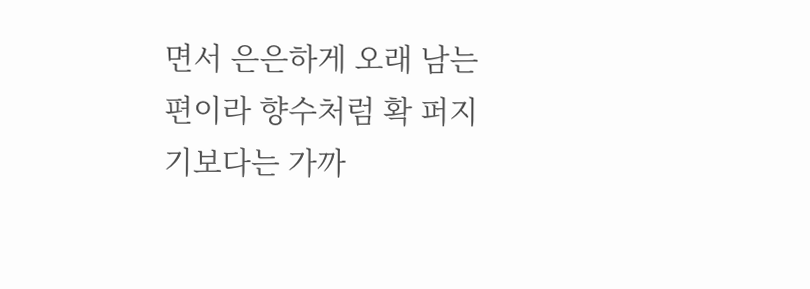면서 은은하게 오래 남는 편이라 향수처럼 확 퍼지기보다는 가까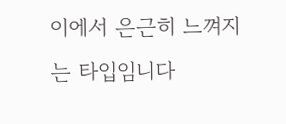이에서 은근히 느껴지는 타입임니다